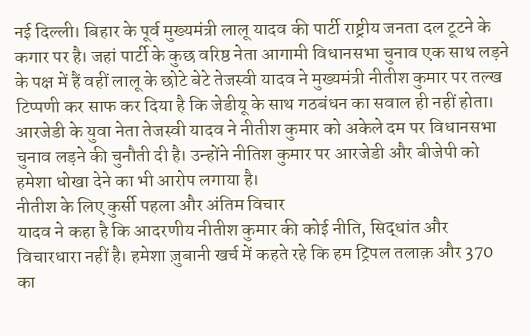नई दिल्ली। बिहार के पूर्व मुख्यमंत्री लालू यादव की पार्टी राष्ट्रीय जनता दल टूटने के कगार पर है। जहां पार्टी के कुछ वरिष्ठ नेता आगामी विधानसभा चुनाव एक साथ लड़ने के पक्ष में हैं वहीं लालू के छोटे बेटे तेजस्वी यादव ने मुख्यमंत्री नीतीश कुमार पर तल्ख टिप्पणी कर साफ कर दिया है कि जेडीयू के साथ गठबंधन का सवाल ही नहीं होता।
आरजेडी के युवा नेता तेजस्वी यादव ने नीतीश कुमार को अकेले दम पर विधानसभा चुनाव लड़ने की चुनौती दी है। उन्होंने नीतिश कुमार पर आरजेडी और बीजेपी को हमेशा धोखा देने का भी आरोप लगाया है।
नीतीश के लिए कुर्सी पहला और अंतिम विचार
यादव ने कहा है कि आदरणीय नीतीश कुमार की कोई नीति, सिद्धांत और विचारधारा नहीं है। हमेशा ज़ुबानी खर्च में कहते रहे कि हम ट्रिपल तलाक़ और 370 का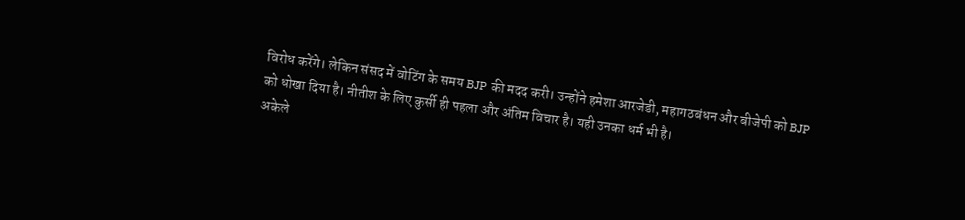विरोध करेंगे। लेकिन संसद में वोटिंग के समय BJP की मदद करी। उन्होंने हमेशा आरजेडी, महागठबंधन और बीजेपी को BJP को धोखा दिया है। नीतीश के लिए कुर्सी ही पहला और अंतिम विचार है। यही उनका धर्म भी है।
अकेले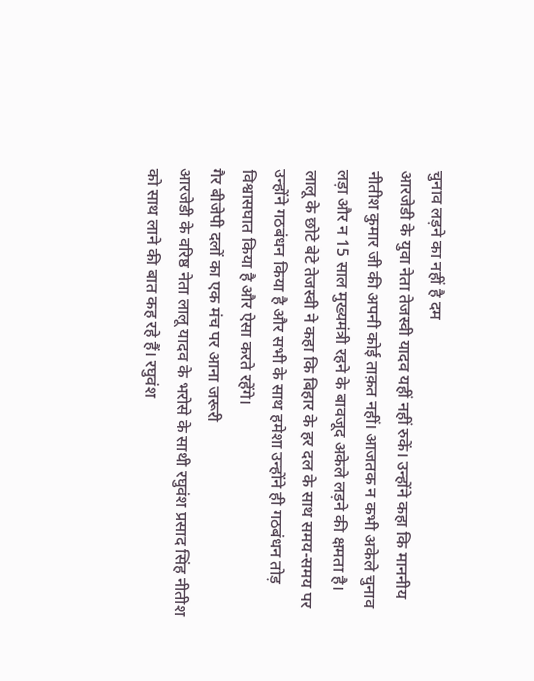चुनाव लड़ने का नहीं है दम
आरजेडी के युवा नेता तेजस्वी यादव यहीं नहीं रुकें। उन्होंने कहा कि माननीय नीतीश कुमार जी की अपनी कोई ताक़त नहीं। आजतक न कभी अकेले चुनाव लड़ा और न 15 साल मुख्यमंत्री रहने के बावजूद अकेले लड़ने की क्षमता है।
लालू के छोटे बेटे तेजस्वी ने कहा कि बिहार के हर दल के साथ समय-समय पर उन्होंने गठबंधन किया है और सभी के साथ हमेशा उन्होंने ही गठबंधन तोड़ विश्वासघात किया है और ऐसा करते रहेंगे।
गैर बीजेपी दलों का एक मंच पर आना जरूरी
आरजेडी के वरिष्ठ नेता लालू यादव के भरोसे के साथी रघुवंश प्रसाद सिंह नीतीश को साथ लाने की बात कह रहे हैं। रघुवंश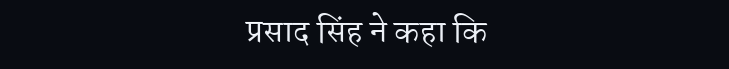प्रसाद सिंह ने कहा कि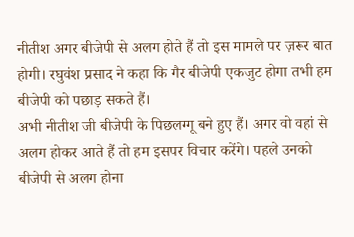नीतीश अगर बीजेपी से अलग होते हैं तो इस मामले पर ज़रूर बात होगी। रघुवंश प्रसाद ने कहा कि गैर बीजेपी एकजुट होगा तभी हम बीजेपी को पछाड़ सकते हैं।
अभी नीतीश जी बीजेपी के पिछलग्गू बने हुए हैं। अगर वो वहां से अलग होकर आते हैं तो हम इसपर विचार करेंगे। पहले उनको बीजेपी से अलग होना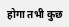होगा तभी कुछ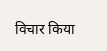विचार किया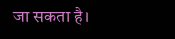जा सकता है।